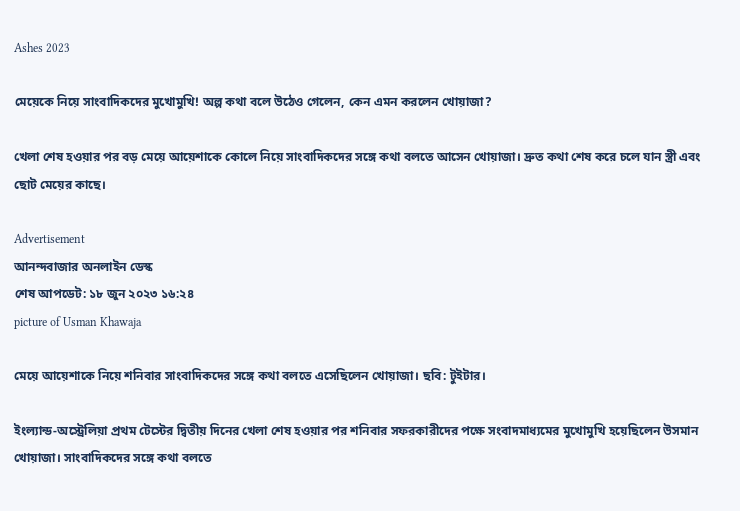Ashes 2023

মেয়েকে নিয়ে সাংবাদিকদের মুখোমুখি! অল্প কথা বলে উঠেও গেলেন, কেন এমন করলেন খোয়াজা?

খেলা শেষ হওয়ার পর বড় মেয়ে আয়েশাকে কোলে নিয়ে সাংবাদিকদের সঙ্গে কথা বলতে আসেন খোয়াজা। দ্রুত কথা শেষ করে চলে যান স্ত্রী এবং ছোট মেয়ের কাছে।

Advertisement
আনন্দবাজার অনলাইন ডেস্ক
শেষ আপডেট: ১৮ জুন ২০২৩ ১৬:২৪
picture of Usman Khawaja

মেয়ে আয়েশাকে নিয়ে শনিবার সাংবাদিকদের সঙ্গে কথা বলতে এসেছিলেন খোয়াজা। ছবি: টুইটার।

ইংল্যান্ড-অস্ট্রেলিয়া প্রথম টেস্টের দ্বিতীয় দিনের খেলা শেষ হওয়ার পর শনিবার সফরকারীদের পক্ষে সংবাদমাধ্যমের মুখোমুখি হয়েছিলেন উসমান খোয়াজা। সাংবাদিকদের সঙ্গে কথা বলতে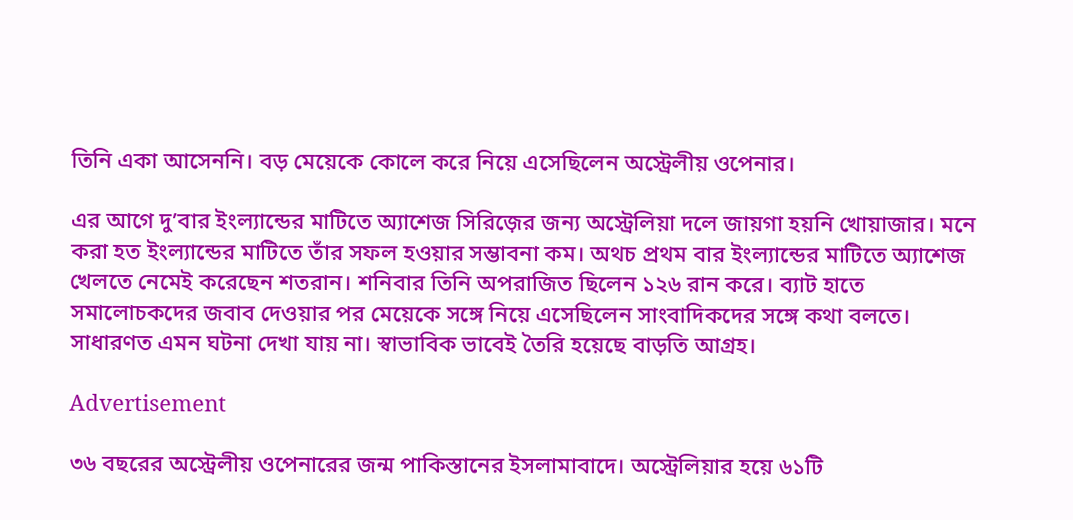তিনি একা আসেননি। বড় মেয়েকে কোলে করে নিয়ে এসেছিলেন অস্ট্রেলীয় ওপেনার।

এর আগে দু’বার ইংল্যান্ডের মাটিতে অ্যাশেজ সিরিজ়ের জন্য অস্ট্রেলিয়া দলে জায়গা হয়নি খোয়াজার। মনে করা হত ইংল্যান্ডের মাটিতে তাঁর সফল হওয়ার সম্ভাবনা কম। অথচ প্রথম বার ইংল্যান্ডের মাটিতে অ্যাশেজ খেলতে নেমেই করেছেন শতরান। শনিবার তিনি অপরাজিত ছিলেন ১২৬ রান করে। ব্যাট হাতে সমালোচকদের জবাব দেওয়ার পর মেয়েকে সঙ্গে নিয়ে এসেছিলেন সাংবাদিকদের সঙ্গে কথা বলতে। সাধারণত এমন ঘটনা দেখা যায় না। স্বাভাবিক ভাবেই তৈরি হয়েছে বাড়তি আগ্রহ।

Advertisement

৩৬ বছরের অস্ট্রেলীয় ওপেনারের জন্ম পাকিস্তানের ইসলামাবাদে। অস্ট্রেলিয়ার হয়ে ৬১টি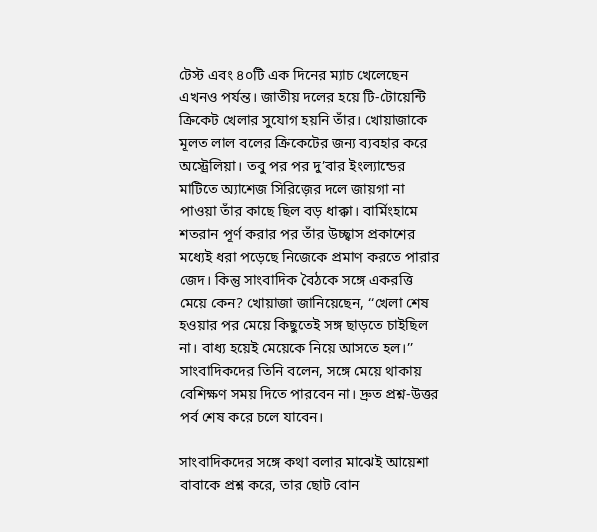টেস্ট এবং ৪০টি এক দিনের ম্যাচ খেলেছেন এখনও পর্যন্ত। জাতীয় দলের হয়ে টি-টোয়েন্টি ক্রিকেট খেলার সুযোগ হয়নি তাঁর। খোয়াজাকে মূলত লাল বলের ক্রিকেটের জন্য ব্যবহার করে অস্ট্রেলিয়া। তবু পর পর দু’বার ইংল্যান্ডের মাটিতে অ্যাশেজ সিরিজ়ের দলে জায়গা না পাওয়া তাঁর কাছে ছিল বড় ধাক্কা। বার্মিংহামে শতরান পূর্ণ করার পর তাঁর উচ্ছ্বাস প্রকাশের মধ্যেই ধরা পড়েছে নিজেকে প্রমাণ করতে পারার জেদ। কিন্তু সাংবাদিক বৈঠকে সঙ্গে একরত্তি মেয়ে কেন? খোয়াজা জানিয়েছেন, ‘‘খেলা শেষ হওয়ার পর মেয়ে কিছুতেই সঙ্গ ছাড়তে চাইছিল না। বাধ্য হয়েই মেয়েকে নিয়ে আসতে হল।’’ সাংবাদিকদের তিনি বলেন, সঙ্গে মেয়ে থাকায় বেশিক্ষণ সময় দিতে পারবেন না। দ্রুত প্রশ্ন-উত্তর পর্ব শেষ করে চলে যাবেন।

সাংবাদিকদের সঙ্গে কথা বলার মাঝেই আয়েশা বাবাকে প্রশ্ন করে, তার ছোট বোন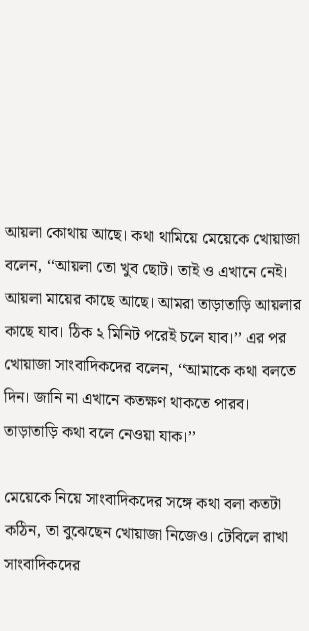আয়লা কোথায় আছে। কথা থামিয়ে মেয়েকে খোয়াজা বলেন, ‘‘আয়লা তো খুব ছোট। তাই ও এখানে নেই। আয়লা মায়ের কাছে আছে। আমরা তাড়াতাড়ি আয়লার কাছে যাব। ঠিক ২ মিনিট পরেই চলে যাব।’’ এর পর খোয়াজা সাংবাদিকদের বলেন, ‘‘আমাকে কথা বলতে দিন। জানি না এখানে কতক্ষণ থাকতে পারব। তাড়াতাড়ি কথা বলে নেওয়া যাক।’’

মেয়েকে নিয়ে সাংবাদিকদের সঙ্গে কথা বলা কতটা কঠিন, তা বুঝেছেন খোয়াজা নিজেও। টেবিলে রাখা সাংবাদিকদের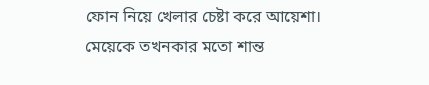ফোন নিয়ে খেলার চেষ্টা করে আয়েশা। মেয়েকে তখনকার মতো শান্ত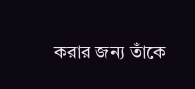করার জন্য তাঁকে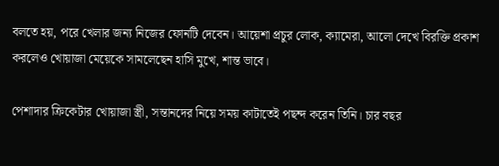বলতে হয়, পরে খেলার জন্য নিজের ফোনটি দেবেন। আয়েশা প্রচুর লোক, ক্যামেরা, আলো দেখে বিরক্তি প্রকাশ করলেও খোয়াজা মেয়েকে সামলেছেন হাসি মুখে, শান্ত ভাবে।

পেশাদার ক্রিকেটার খোয়াজা স্ত্রী, সন্তানদের নিয়ে সময় কাটাতেই পছন্দ করেন তিনি। চার বছর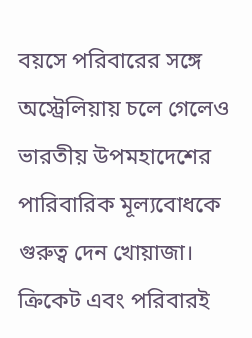বয়সে পরিবারের সঙ্গে অস্ট্রেলিয়ায় চলে গেলেও ভারতীয় উপমহাদেশের পারিবারিক মূল্যবোধকে গুরুত্ব দেন খোয়াজা। ক্রিকেট এবং পরিবারই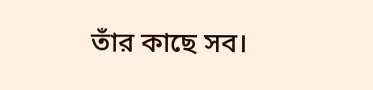তাঁর কাছে সব।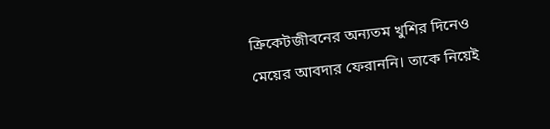ক্রিকেটজীবনের অন্যতম খুশির দিনেও মেয়ের আবদার ফেরাননি। তাকে নিয়েই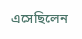এসেছিলেন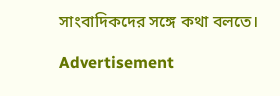সাংবাদিকদের সঙ্গে কথা বলতে।

Advertisement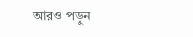আরও পড়ুন